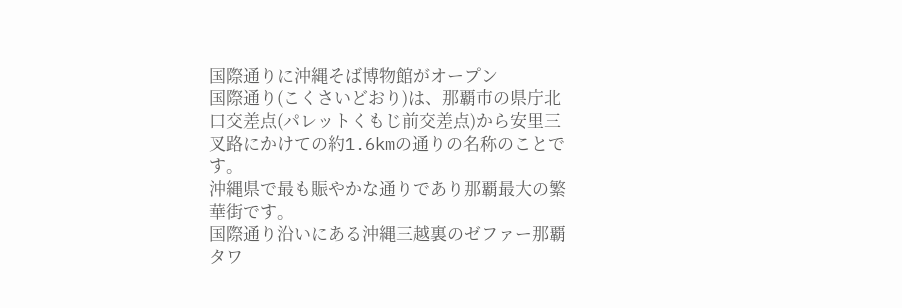国際通りに沖縄そば博物館がオープン
国際通り(こくさいどおり)は、那覇市の県庁北口交差点(パレットくもじ前交差点)から安里三叉路にかけての約1.6kmの通りの名称のことです。
沖縄県で最も賑やかな通りであり那覇最大の繁華街です。
国際通り沿いにある沖縄三越裏のゼファー那覇タワ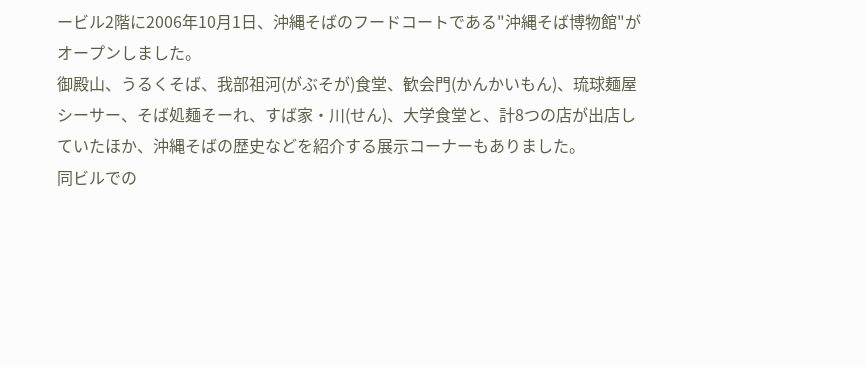ービル2階に2006年10月1日、沖縄そばのフードコートである"沖縄そば博物館"がオープンしました。
御殿山、うるくそば、我部祖河(がぶそが)食堂、歓会門(かんかいもん)、琉球麺屋シーサー、そば処麺そーれ、すば家・川(せん)、大学食堂と、計8つの店が出店していたほか、沖縄そばの歴史などを紹介する展示コーナーもありました。
同ビルでの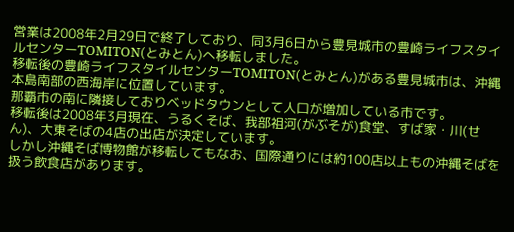営業は2008年2月29日で終了しており、同3月6日から豊見城市の豊崎ライフスタイルセンターTOMITON(とみとん)へ移転しました。
移転後の豊崎ライフスタイルセンターTOMITON(とみとん)がある豊見城市は、沖縄本島南部の西海岸に位置しています。
那覇市の南に隣接しておりベッドタウンとして人口が増加している市です。
移転後は2008年3月現在、うるくそば、我部祖河(がぶそが)食堂、すば家・川(せん)、大東そばの4店の出店が決定しています。
しかし沖縄そば博物館が移転してもなお、国際通りには約100店以上もの沖縄そばを扱う飲食店があります。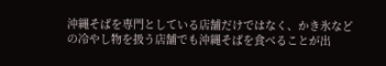沖縄そばを専門としている店舗だけではなく、かき氷などの冷やし物を扱う店舗でも沖縄そばを食べることが出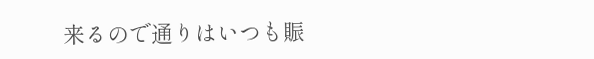来るので通りはいつも賑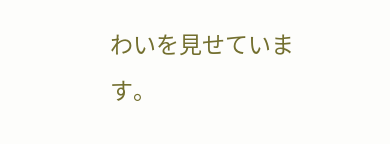わいを見せています。